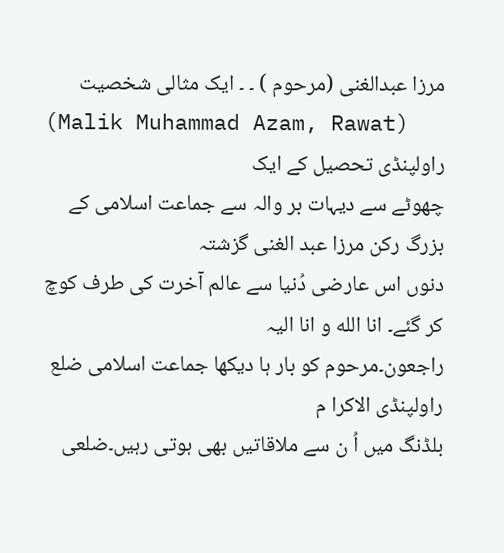مرزا عبدالغنی (مرحوم ) ۔ ۔ ایک مثالی شخصیت
(Malik Muhammad Azam, Rawat)
راولپنڈی تحصیل کے ایک
چھوٹے سے دیہات بر والہ سے جماعت اسلامی کے بزرگ رکن مرزا عبد الغنی گزشتہ
دنوں اس عارضی دُنیا سے عالم آخرت کی طرف کوچ کر گئے۔ انا الله و انا الیہ
راجعون۔مرحوم کو بار ہا دیکھا جماعت اسلامی ضلع راولپنڈی الاکرا م
بلڈنگ میں اُ ن سے ملاقاتیں بھی ہوتی رہیں۔ضلعی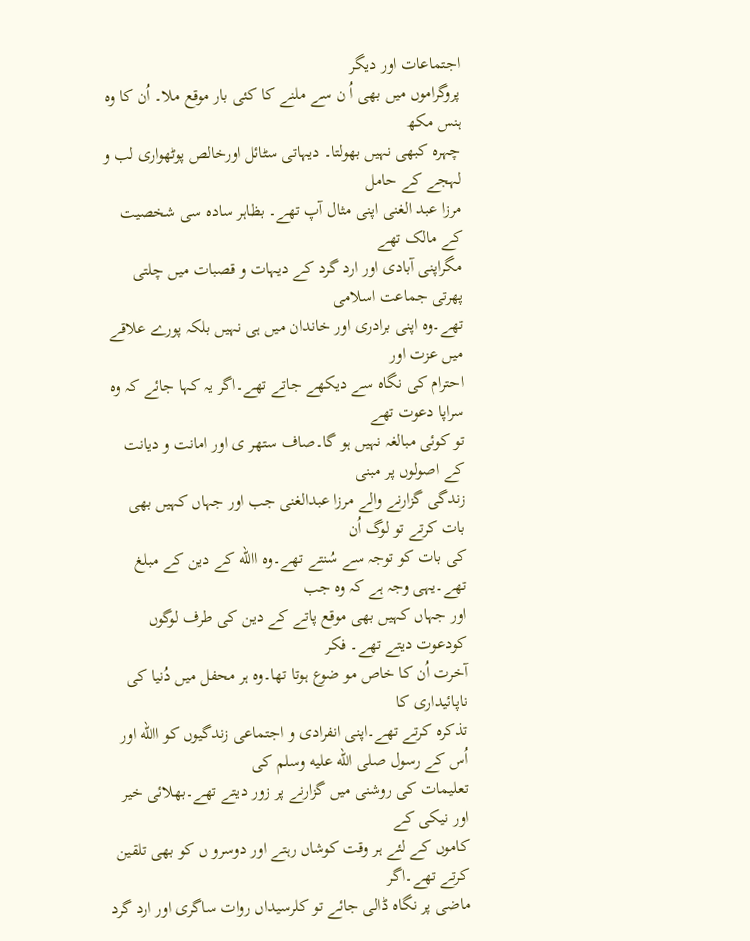اجتماعات اور دیگر
پروگراموں میں بھی اُ ن سے ملنے کا کئی بار موقع ملا۔ اُن کا وہ ہنس مکھ
چہرہ کبھی نہیں بھولتا۔ دیہاتی سٹائل اورخالص پوٹھواری لب و لہجے کے حامل
مرزا عبد الغنی اپنی مثال آپ تھے۔ بظاہر سادہ سی شخصیت کے مالک تھے
مگراپنی آبادی اور ارد گرد کے دیہات و قصبات میں چلتی پھرتی جماعت اسلامی
تھے۔وہ اپنی برادری اور خاندان میں ہی نہیں بلکہ پورے علاقے میں عزت اور
احترام کی نگاہ سے دیکھے جاتے تھے۔اگر یہ کہا جائے کہ وہ سراپا دعوت تھے
تو کوئی مبالغہ نہیں ہو گا۔صاف ستھر ی اور امانت و دیانت کے اصولوں پر مبنی
زندگی گزارنے والے مرزا عبدالغنی جب اور جہاں کہیں بھی بات کرتے تو لوگ اُن
کی بات کو توجہ سے سُنتے تھے۔وہ االله کے دین کے مبلغ تھے۔یہی وجہ ہے کہ وہ جب
اور جہاں کہیں بھی موقع پاتے کے دین کی طرف لوگوں کودعوت دیتے تھے۔ فکر
آخرت اُن کا خاص مو ضوع ہوتا تھا۔وہ ہر محفل میں دُنیا کی ناپائیداری کا
تذکرہ کرتے تھے۔اپنی انفرادی و اجتماعی زندگیوں کو االله اور اُس کے رسول صلى الله عليه وسلم کی
تعلیمات کی روشنی میں گزارنے پر زور دیتے تھے۔بھلائی خیر اور نیکی کے
کاموں کے لئے ہر وقت کوشاں رہتے اور دوسرو ں کو بھی تلقین کرتے تھے۔اگر
ماضی پر نگاہ ڈالی جائے تو کلرسیداں روات ساگری اور ارد گرد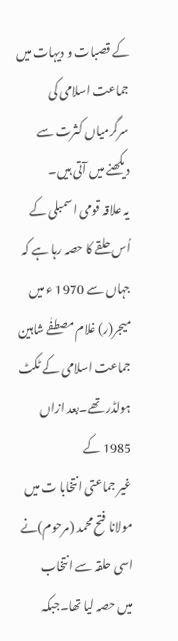کے قصبات و دیہات میں جماعت اسلامی کی سرگرمیاں کثرت سے دیکھنے میں آتی ہیں۔
یہ علاقہ قومی اسمبلی کے اُس حلقے کا حصہ رہا ہے کہ جہاں سے 1970 ء میں
میجر(ر) غلام مصطفٰے شاہین جماعت اسلامی کے ٹکٹ ہولڈر تھے۔بعد ازاں 1985 کے
غیر جماعتی انتخابا ت میں مولانا فتح محمد (مرحوم)نے اسی حلقہ سے انتخاب
میں حصہ لیا تھا۔جبکہ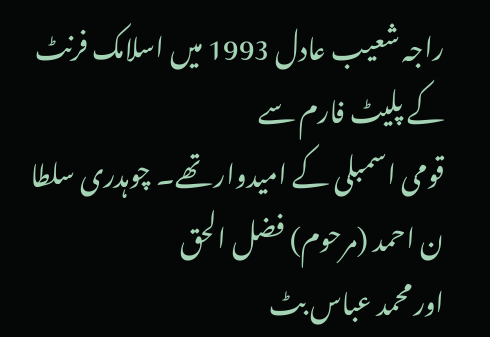راجہ شعیب عادل 1993 میں اسلامک فرنٹ کے پلیٹ فارم سے
قومی اسمبلی کے امیدوار تھے۔ چوہدری سلطا ن احمد (مرحوم) فضل الحق
اور محمد عباس بٹ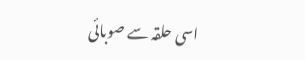اسی حلقہ سے صوبائی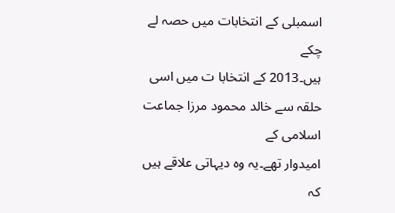اسمبلی کے انتخابات میں حصہ لے چکے
ہیں۔2013 کے انتخابا ت میں اسی حلقہ سے خالد محمود مرزا جماعت اسلامی کے
امیدوار تھے۔یہ وہ دیہاتی علاقے ہیں کہ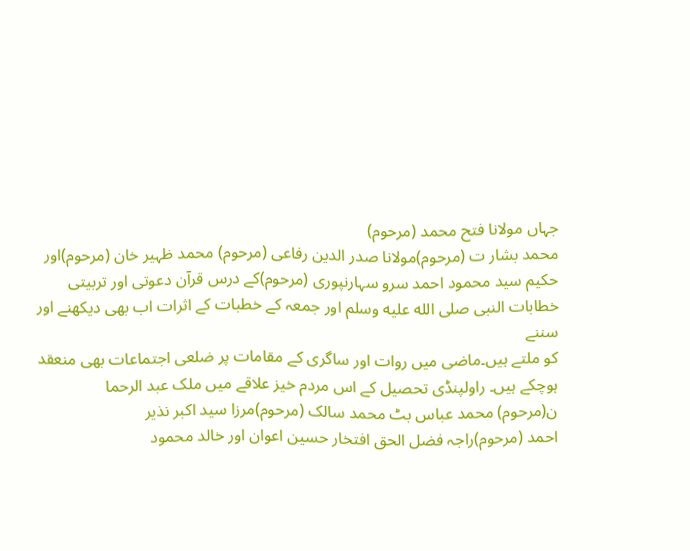جہاں مولانا فتح محمد (مرحوم)
محمد بشار ت (مرحوم)مولانا صدر الدین رفاعی (مرحوم) محمد ظہیر خان (مرحوم)اور
حکیم سید محمود احمد سرو سہارنپوری (مرحوم)کے درس قرآن دعوتی اور تربیتی
خطابات النبی صلى الله عليه وسلم اور جمعہ کے خطبات کے اثرات اب بھی دیکھنے اور سننے
کو ملتے ہیں۔ماضی میں روات اور ساگری کے مقامات پر ضلعی اجتماعات بھی منعقد
ہوچکے ہیں۔ راولپنڈی تحصیل کے اس مردم خیز علاقے میں ملک عبد الرحما
ن(مرحوم) محمد عباس بٹ محمد سالک (مرحوم)مرزا سید اکبر نذیر
احمد (مرحوم)راجہ فضل الحق افتخار حسین اعوان اور خالد محمود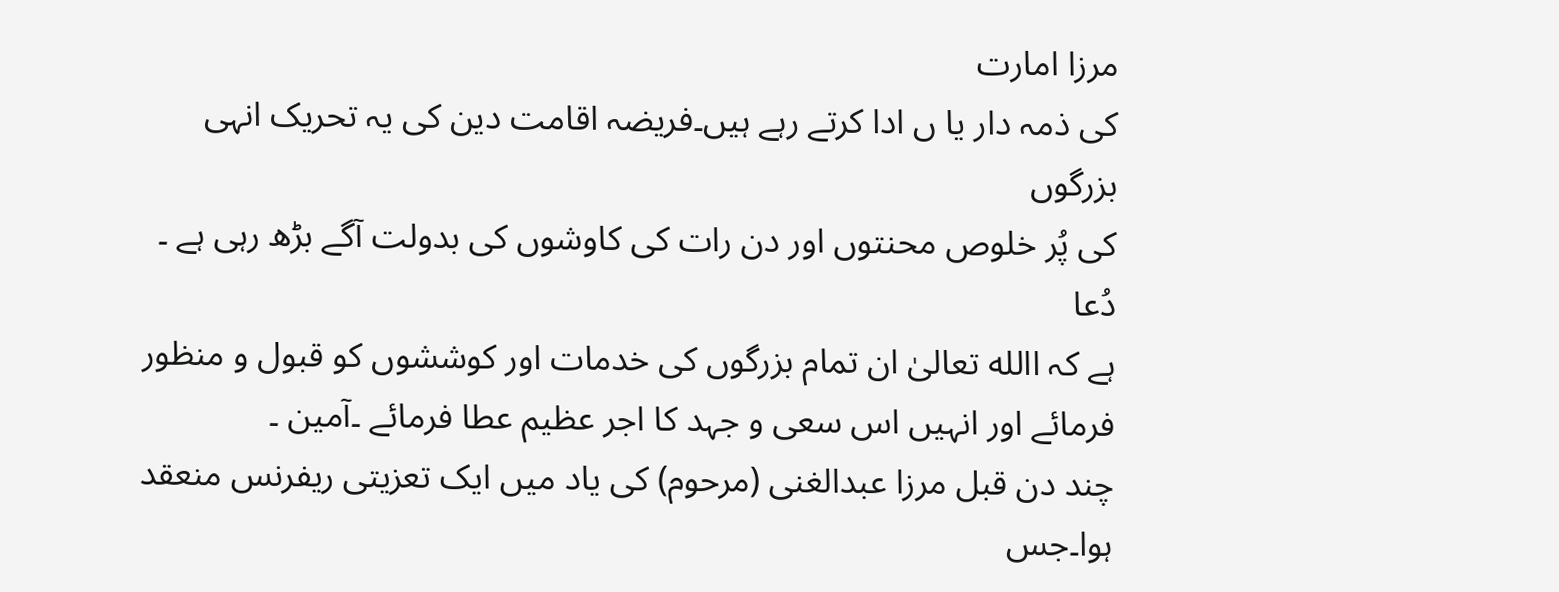مرزا امارت
کی ذمہ دار یا ں ادا کرتے رہے ہیں۔فریضہ اقامت دین کی یہ تحریک انہی بزرگوں
کی پُر خلوص محنتوں اور دن رات کی کاوشوں کی بدولت آگے بڑھ رہی ہے ۔ دُعا
ہے کہ االله تعالیٰ ان تمام بزرگوں کی خدمات اور کوششوں کو قبول و منظور
فرمائے اور انہیں اس سعی و جہد کا اجر عظیم عطا فرمائے ۔آمین ۔
چند دن قبل مرزا عبدالغنی (مرحوم) کی یاد میں ایک تعزیتی ریفرنس منعقد
ہوا۔جس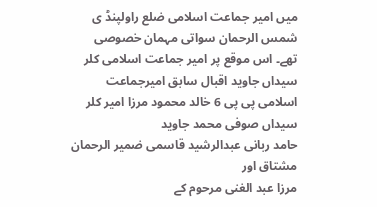میں امیر جماعت اسلامی ضلع راولپنڈ ی شمس الرحمان سواتی مہمان خصوصی
تھے۔ اس موقع پر امیر جماعت اسلامی کلر سیداں جاوید اقبال سابق امیرجماعت
اسلامی پی پی 6 خالد محمود مرزا امیر کلر سیداں صوفی محمد جاوید
حامد ربانی عبدالرشید قاسمی ضمیر الرحمان مشتاق اور
مرزا عبد الغنی مرحوم کے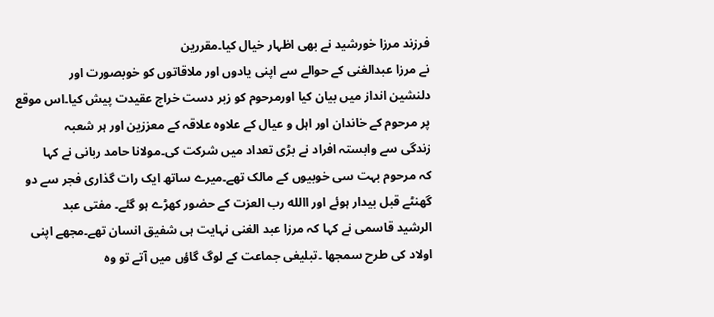فرزند مرزا خورشید نے بھی اظہار خیال کیا۔مقررین
نے مرزا عبدالغنی کے حوالے سے اپنی یادوں اور ملاقاتوں کو خوبصورت اور
دلنشین انداز میں بیان کیا اورمرحوم کو زبر دست خراج عقیدت پیش کیا۔اس موقع
پر مرحوم کے خاندان اور اہل و عیال کے علاوہ علاقہ کے معززین اور ہر شعبہ
زندگی سے وابستہ افراد نے بڑی تعداد میں شرکت کی۔مولانا حامد ربانی نے کہا
کہ مرحوم بہت سی خوبیوں کے مالک تھے۔میرے ساتھ ایک رات گذاری فجر سے دو
گھنٹے قبل بیدار ہوئے اور االله رب العزت کے حضور کھڑے ہو گئے۔ مفتی عبد
الرشید قاسمی نے کہا کہ مرزا عبد الغنی نہایت ہی شفیق انسان تھے۔مجھے اپنی
اولاد کی طرح سمجھا ۔تبلیغی جماعت کے لوگ گاؤں میں آتے تو وہ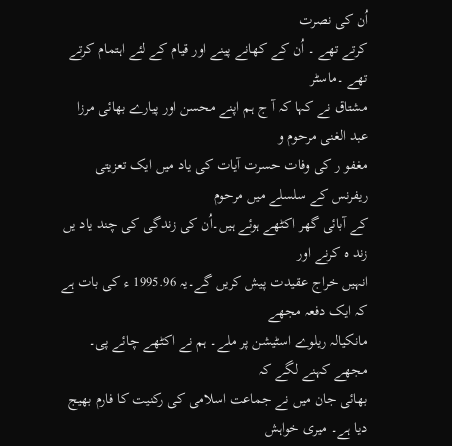اُن کی نصرت
کرتے تھے ۔ اُن کے کھانے پینے اور قیام کے لئے اہتمام کرتے تھے ۔ماسٹر
مشتاق نے کہا کہ آ ج ہم اپنے محسن اور پیارے بھائی مرزا عبد الغنی مرحوم و
مغفو ر کی وفات حسرت آیات کی یاد میں ایک تعزیتی ریفرنس کے سلسلے میں مرحوم
کے آبائی گھر اکٹھے ہوئے ہیں۔اُن کی زندگی کی چند یاد یں زند ہ کرنے اور
انہیں خراج عقیدت پیش کریں گے۔یہ 1995.96 ء کی بات ہے کہ ایک دفعہ مجھے
مانکیالہ ریلوے اسٹیشن پر ملے۔ ہم نے اکٹھے چائے پی۔ مجھے کہنے لگے کہ
بھائی جان میں نے جماعت اسلامی کی رکنیت کا فارم بھیج دیا ہے۔ میری خواہش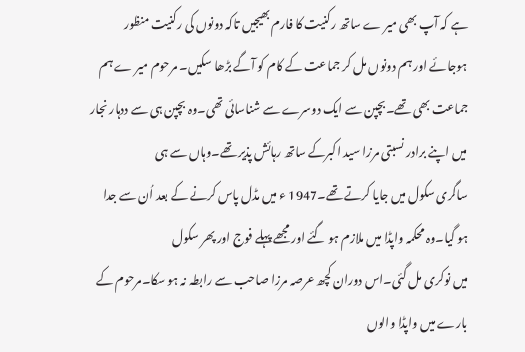ہے کہ آپ بھی میر ے ساتھ رکنیت کا فارم بھیجیں تاکہ دونوں کی رکنیت منظور
ہوجائے اور ہم دونوں مل کر جماعت کے کام کو آگے بڑھا سکیں۔ مرحوم میر ے ہم
جماعت بھی تھے۔بچپن سے ایک دوسرے سے شناسائی تھی۔وہ بچپن ہی سے ددہار نجار
میں اپنے برادر نسبتی مرزا سید اکبرکے ساتھ رہائش پذیر تھے۔وہاں سے ہی
ساگری سکول میں جایا کرتے تھے۔1947 ء میں مڈل پاس کرنے کے بعد اُن سے جدا
ہو گیا۔وہ محکمہ واپڈا میں ملازم ہو گئے اور مجھے پہلے فوج اور پھر سکول
میں نوکری مل گئی۔اس دوران کچھ عرصہ مرزا صاحب سے رابطہ نہ ہو سکا۔مرحوم کے
بارے میں واپڈا والوں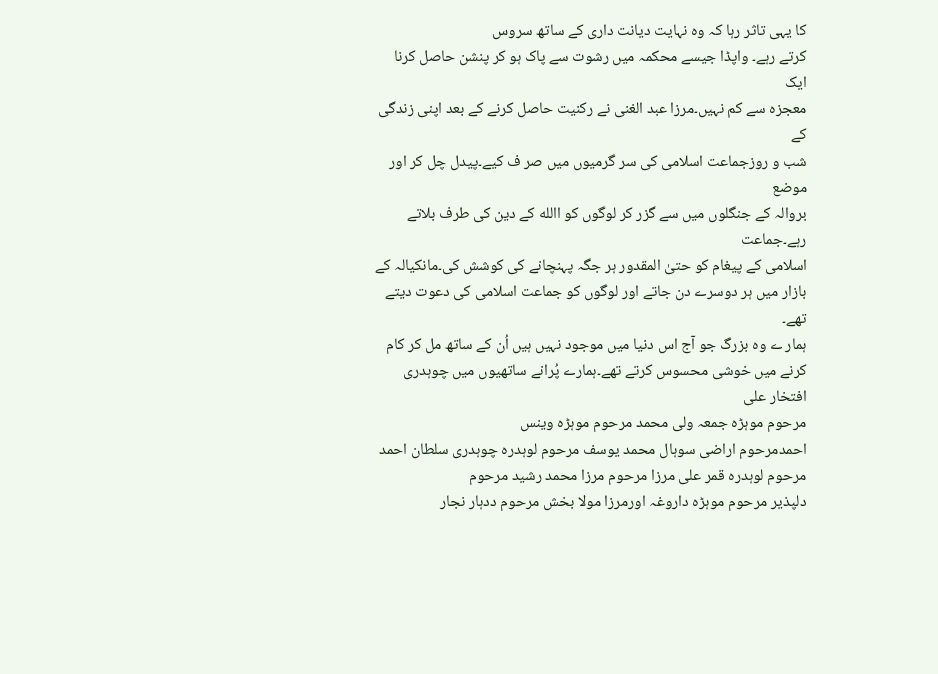کا یہی تاثر رہا کہ وہ نہایت دیانت داری کے ساتھ سروس
کرتے رہے۔ واپڈا جیسے محکمہ میں رشوت سے پاک ہو کر پنشن حاصل کرنا ایک
معجزہ سے کم نہیں۔مرزا عبد الغنی نے رکنیت حاصل کرنے کے بعد اپنی زندگی کے
شب و روزجماعت اسلامی کی سر گرمیوں میں صر ف کیے۔پیدل چل کر اور موضع
بروالہ کے جنگلوں میں سے گزر کر لوگوں کو االله کے دین کی طرف بلاتے رہے۔جماعت
اسلامی کے پیغام کو حتیٰ المقدور ہر جگہ پہنچانے کی کوشش کی۔مانکیالہ کے
بازار میں ہر دوسرے دن جاتے اور لوگوں کو جماعت اسلامی کی دعوت دیتے تھے۔
ہمار ے وہ بزرگ جو آج اس دنیا میں موجود نہیں ہیں اُن کے ساتھ مل کر کام
کرنے میں خوشی محسوس کرتے تھے۔ہمارے پُرانے ساتھیوں میں چوہدری افتخار علی
مرحوم موہڑہ جمعہ ولی محمد مرحوم موہڑہ وینس
احمدمرحوم اراضی سوہال محمد یوسف مرحوم لوہدرہ چوہدری سلطان احمد
مرحوم لوہدرہ قمر علی مرزا مرحوم مرزا محمد رشید مرحوم
دلپذیر مرحوم موہڑہ داروغہ اورمرزا مولا بخش مرحوم ددہار نجار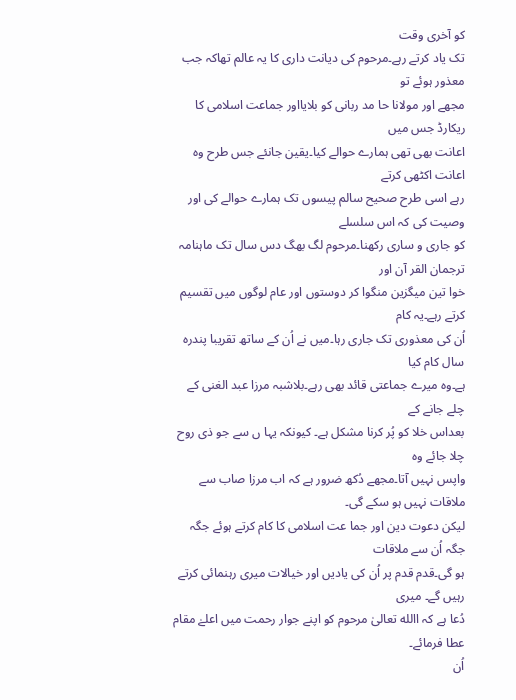کو آخری وقت
تک یاد کرتے رہے۔مرحوم کی دیانت داری کا یہ عالم تھاکہ جب معذور ہوئے تو
مجھے اور مولانا حا مد ربانی کو بلایااور جماعت اسلامی کا ریکارڈ جس میں
اعانت بھی تھی ہمارے حوالے کیا۔یقین جانئے جس طرح وہ اعانت اکٹھی کرتے
رہے اسی طرح صحیح سالم پیسوں تک ہمارے حوالے کی اور وصیت کی کہ اس سلسلے
کو جاری و ساری رکھنا۔مرحوم لگ بھگ دس سال تک ماہنامہ ترجمان القر آن اور
خوا تین میگزین منگوا کر دوستوں اور عام لوگوں میں تقسیم کرتے رہے۔یہ کام
اُن کی معذوری تک جاری رہا۔میں نے اُن کے ساتھ تقریبا پندرہ سال کام کیا
ہے۔وہ میرے جماعتی قائد بھی رہے۔بلاشبہ مرزا عبد الغنی کے چلے جانے کے
بعداس خلا کو پُر کرنا مشکل ہے۔ کیونکہ یہا ں سے جو ذی روح چلا جائے وہ
واپس نہیں آتا۔مجھے دُکھ ضرور ہے کہ اب مرزا صاب سے ملاقات نہیں ہو سکے گی۔
لیکن دعوت دین اور جما عت اسلامی کا کام کرتے ہوئے جگہ جگہ اُن سے ملاقات
ہو گی۔قدم قدم پر اُن کی یادیں اور خیالات میری رہنمائی کرتے رہیں گے۔ میری
دُعا ہے کہ االله تعالیٰ مرحوم کو اپنے جوار رحمت میں اعلےٰ مقام عطا فرمائے۔
اُن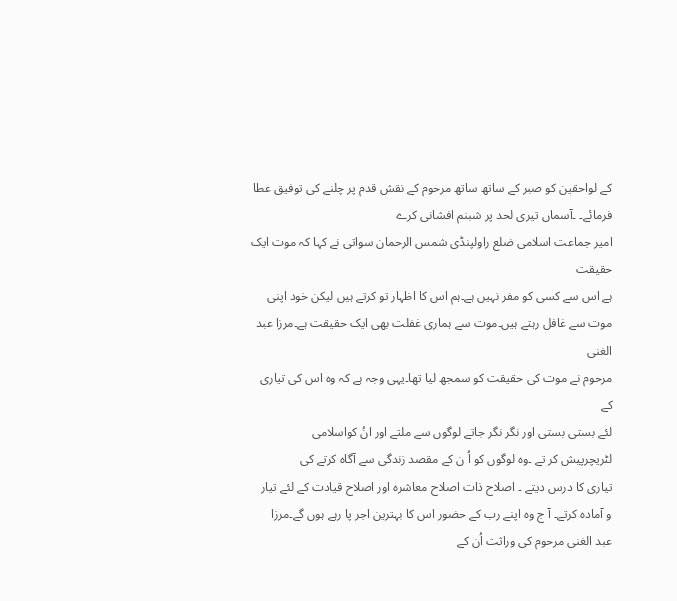کے لواحقین کو صبر کے ساتھ ساتھ مرحوم کے نقش قدم پر چلنے کی توفیق عطا
فرمائے۔ ۔آسماں تیری لحد پر شبنم افشانی کرے
امیر جماعت اسلامی ضلع راولپنڈی شمس الرحمان سواتی نے کہا کہ موت ایک حقیقت
ہے اس سے کسی کو مفر نہیں ہے۔ہم اس کا اظہار تو کرتے ہیں لیکن خود اپنی
موت سے غافل رہتے ہیں۔موت سے ہماری غفلت بھی ایک حقیقت ہے۔مرزا عبد الغنی
مرحوم نے موت کی حقیقت کو سمجھ لیا تھا۔یہی وجہ ہے کہ وہ اس کی تیاری کے
لئے بستی بستی اور نگر نگر جاتے لوگوں سے ملتے اور انُ کواسلامی
لٹریچرپیش کر تے ۔وہ لوگوں کو اُ ن کے مقصد زندگی سے آگاہ کرتے کی
تیاری کا درس دیتے ۔ اصلاح ذات اصلاح معاشرہ اور اصلاح قیادت کے لئے تیار
و آمادہ کرتے۔ آ ج وہ اپنے رب کے حضور اس کا بہترین اجر پا رہے ہوں گے۔مرزا
عبد الغنی مرحوم کی وراثت اُن کے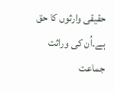حقیقی وارثوں کا حق ہے۔اُن کی وراثت جماعت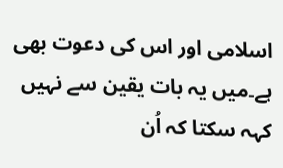اسلامی اور اس کی دعوت بھی ہے۔میں یہ بات یقین سے نہیں کہہ سکتا کہ اُن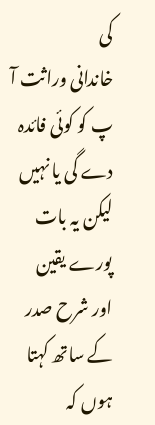کی
خاندانی وراثت آ پ کو کوئی فائدہ دے گی یا نہیں لیکن یہ بات پورے یقین
اور شرح صدر کے ساتھ کہتا ہوں کہ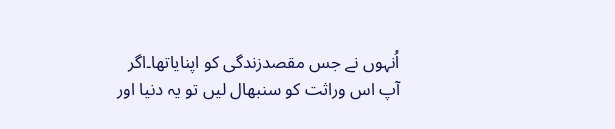اُنہوں نے جس مقصدزندگی کو اپنایاتھا۔اگر
آپ اس وراثت کو سنبھال لیں تو یہ دنیا اور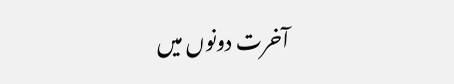آخرت دونوں میں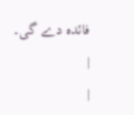فائدہ دے گی۔
|
|